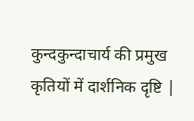कुन्दकुन्दाचार्य की प्रमुख कृतियों में दार्शनिक दृष्टि |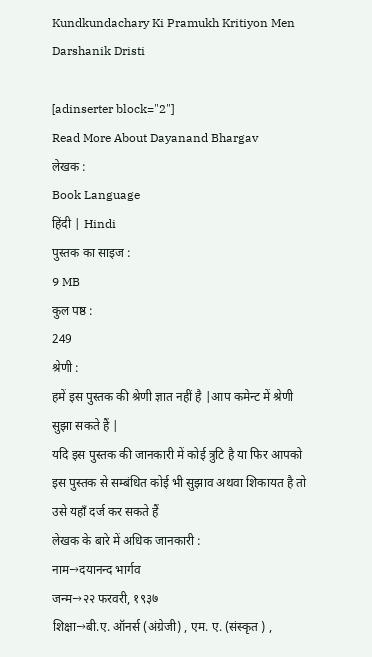Kundkundachary Ki Pramukh Kritiyon Men Darshanik Dristi

[adinserter block="2"]
Read More About Dayanand Bhargav
लेखक :
Book Language
हिंदी | Hindi
पुस्तक का साइज :
9 MB
कुल पष्ठ :
249
श्रेणी :
हमें इस पुस्तक की श्रेणी ज्ञात नहीं है |आप कमेन्ट में श्रेणी सुझा सकते हैं |
यदि इस पुस्तक की जानकारी में कोई त्रुटि है या फिर आपको इस पुस्तक से सम्बंधित कोई भी सुझाव अथवा शिकायत है तो उसे यहाँ दर्ज कर सकते हैं
लेखक के बारे में अधिक जानकारी :
नाम→दयानन्द भार्गव
जन्म→२२ फरवरी, १९३७
शिक्षा→बी.ए. ऑनर्स (अंग्रेजी) , एम. ए. (संस्कृत ) ,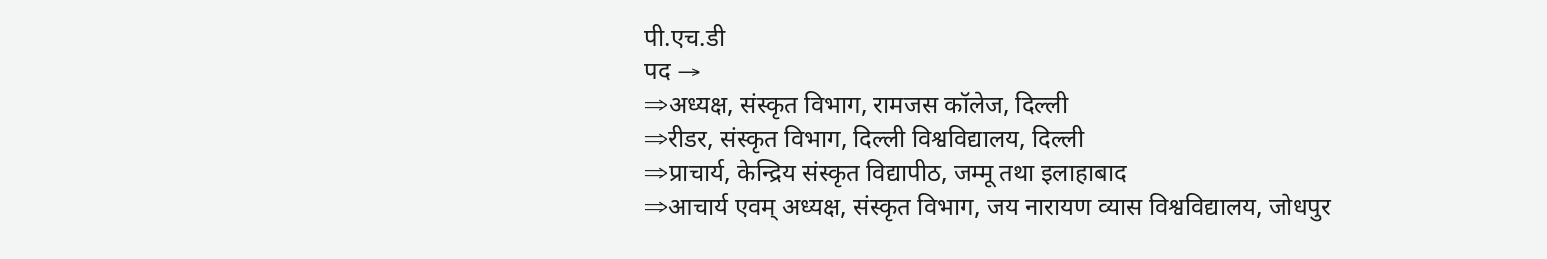पी.एच.डी
पद →
⇒अध्यक्ष, संस्कृत विभाग, रामजस कॉलेज, दिल्ली
⇒रीडर, संस्कृत विभाग, दिल्ली विश्वविद्यालय, दिल्ली
⇒प्राचार्य, केन्द्रिय संस्कृत विद्यापीठ, जम्मू तथा इलाहाबाद
⇒आचार्य एवम् अध्यक्ष, संस्कृत विभाग, जय नारायण व्यास विश्वविद्यालय, जोधपुर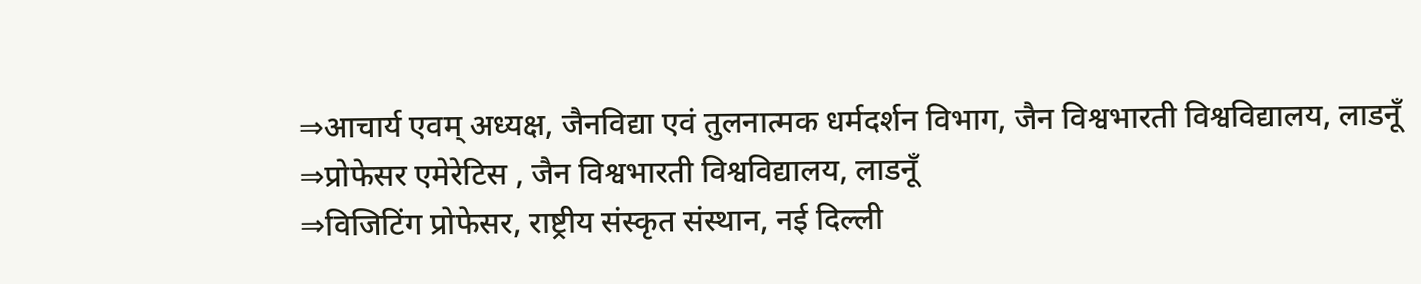⇒आचार्य एवम् अध्यक्ष, जैनविद्या एवं तुलनात्मक धर्मदर्शन विभाग, जैन विश्वभारती विश्वविद्यालय, लाडनूँ
⇒प्रोफेसर एमेरेटिस , जैन विश्वभारती विश्वविद्यालय, लाडनूँ
⇒विजिटिंग प्रोफेसर, राष्ट्रीय संस्कृत संस्थान, नई दिल्ली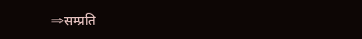⇒सम्प्रति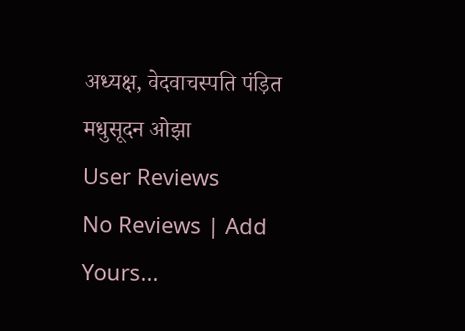अध्यक्ष, वेदवाचस्पति पंड़ित मधुसूदन ओझा
User Reviews
No Reviews | Add Yours...